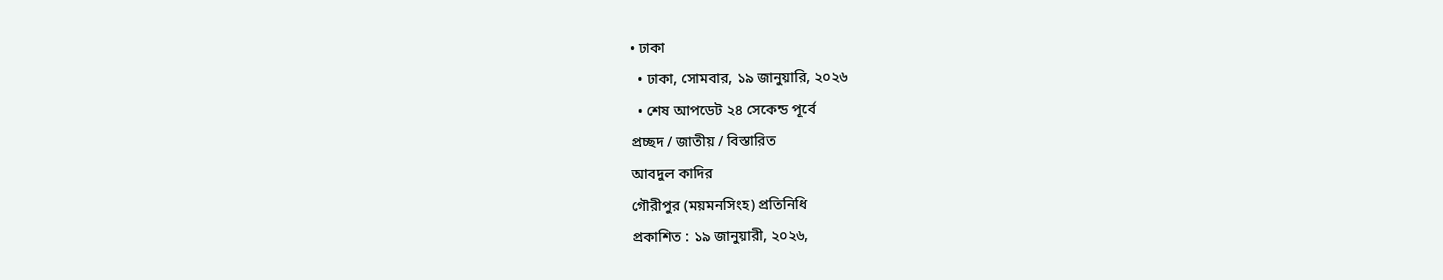• ঢাকা
  • ঢাকা, সোমবার, ১৯ জানুয়ারি, ২০২৬
  • শেষ আপডেট ২৪ সেকেন্ড পূর্বে
প্রচ্ছদ / জাতীয় / বিস্তারিত
আবদুল কাদির
গৌরীপুর (ময়মনসিংহ) প্রতিনিধি
প্রকাশিত : ১৯ জানুয়ারী, ২০২৬,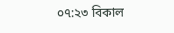০৭:২৩ বিকাল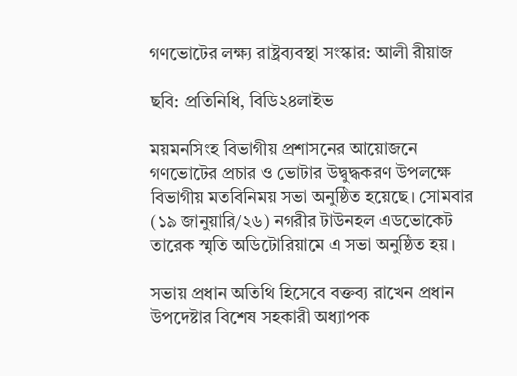গণভোটের লক্ষ্য রাষ্ট্রব্যবস্থা সংস্কার: আলী রীয়াজ

ছবি: প্রতিনিধি, বিডি২৪লাইভ

ময়মনসিংহ বিভাগীয় প্রশাসনের আয়োজনে গণভোটের প্রচার ও ভোটার উদ্বুদ্ধকরণ উপলক্ষে বিভাগীয় মতবিনিময় সভা অনুষ্ঠিত হয়েছে। সোমবার (১৯ জানুয়ারি/২৬) নগরীর টাউনহল এডভোকেট তারেক স্মৃতি অডিটোরিয়ামে এ সভা অনুষ্ঠিত হয়।

সভায় প্রধান অতিথি হিসেবে বক্তব্য রাখেন প্রধান উপদেষ্টার বিশেষ সহকারী অধ্যাপক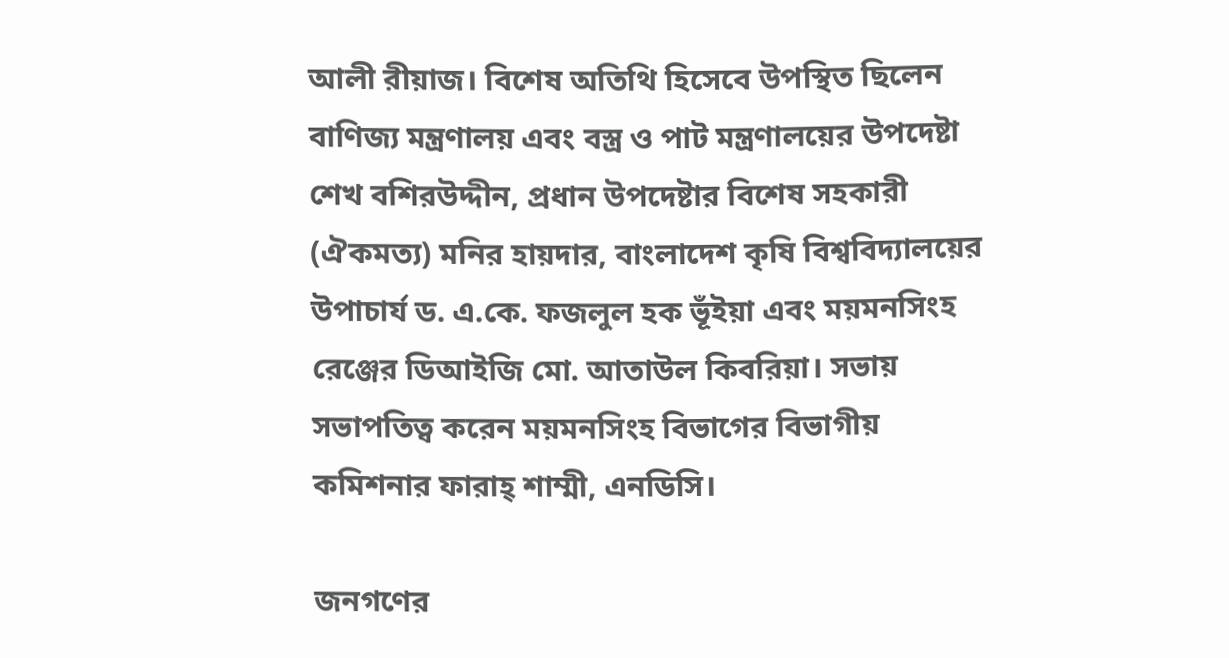আলী রীয়াজ। বিশেষ অতিথি হিসেবে উপস্থিত ছিলেন বাণিজ্য মন্ত্রণালয় এবং বস্ত্র ও পাট মন্ত্রণালয়ের উপদেষ্টা শেখ বশিরউদ্দীন, প্রধান উপদেষ্টার বিশেষ সহকারী (ঐকমত্য) মনির হায়দার, বাংলাদেশ কৃষি বিশ্ববিদ্যালয়ের উপাচার্য ড. এ.কে. ফজলুল হক ভূঁইয়া এবং ময়মনসিংহ রেঞ্জের ডিআইজি মো. আতাউল কিবরিয়া। সভায় সভাপতিত্ব করেন ময়মনসিংহ বিভাগের বিভাগীয় কমিশনার ফারাহ্ শাম্মী, এনডিসি।

জনগণের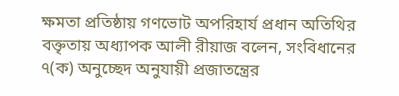ক্ষমতা প্রতিষ্ঠায় গণভোট অপরিহার্য প্রধান অতিথির বক্তৃতায় অধ্যাপক আলী রীয়াজ বলেন, সংবিধানের ৭(ক) অনুচ্ছেদ অনুযায়ী প্রজাতন্ত্রের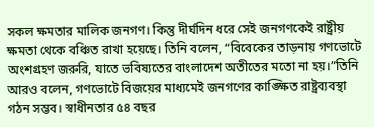সকল ক্ষমতার মালিক জনগণ। কিন্তু দীর্ঘদিন ধরে সেই জনগণকেই রাষ্ট্রীয় ক্ষমতা থেকে বঞ্চিত রাখা হয়েছে। তিনি বলেন, “বিবেকের তাড়নায় গণভোটে অংশগ্রহণ জরুরি, যাতে ভবিষ্যতের বাংলাদেশ অতীতের মতো না হয়।”তিনি আরও বলেন, গণভোটে বিজয়ের মাধ্যমেই জনগণের কাঙ্ক্ষিত রাষ্ট্রব্যবস্থা গঠন সম্ভব। স্বাধীনতার ৫৪ বছর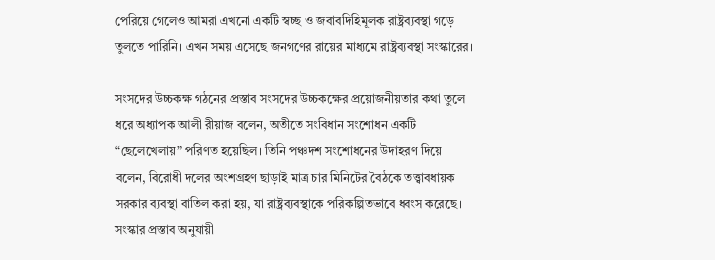পেরিয়ে গেলেও আমরা এখনো একটি স্বচ্ছ ও জবাবদিহিমূলক রাষ্ট্রব্যবস্থা গড়ে তুলতে পারিনি। এখন সময় এসেছে জনগণের রায়ের মাধ্যমে রাষ্ট্রব্যবস্থা সংস্কারের।

সংসদের উচ্চকক্ষ গঠনের প্রস্তাব সংসদের উচ্চকক্ষের প্রয়োজনীয়তার কথা তুলে ধরে অধ্যাপক আলী রীয়াজ বলেন, অতীতে সংবিধান সংশোধন একটি “ছেলেখেলায়” পরিণত হয়েছিল। তিনি পঞ্চদশ সংশোধনের উদাহরণ দিয়ে বলেন, বিরোধী দলের অংশগ্রহণ ছাড়াই মাত্র চার মিনিটের বৈঠকে তত্ত্বাবধায়ক সরকার ব্যবস্থা বাতিল করা হয়, যা রাষ্ট্রব্যবস্থাকে পরিকল্পিতভাবে ধ্বংস করেছে। সংস্কার প্রস্তাব অনুযায়ী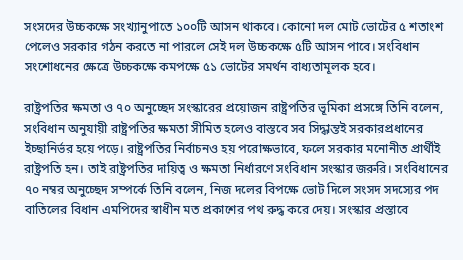সংসদের উচ্চকক্ষে সংখ্যানুপাতে ১০০টি আসন থাকবে। কোনো দল মোট ভোটের ৫ শতাংশ পেলেও সরকার গঠন করতে না পারলে সেই দল উচ্চকক্ষে ৫টি আসন পাবে। সংবিধান সংশোধনের ক্ষেত্রে উচ্চকক্ষে কমপক্ষে ৫১ ভোটের সমর্থন বাধ্যতামূলক হবে।

রাষ্ট্রপতির ক্ষমতা ও ৭০ অনুচ্ছেদ সংস্কারের প্রয়োজন রাষ্ট্রপতির ভূমিকা প্রসঙ্গে তিনি বলেন, সংবিধান অনুযায়ী রাষ্ট্রপতির ক্ষমতা সীমিত হলেও বাস্তবে সব সিদ্ধান্তই সরকারপ্রধানের ইচ্ছানির্ভর হয়ে পড়ে। রাষ্ট্রপতির নির্বাচনও হয় পরোক্ষভাবে, ফলে সরকার মনোনীত প্রার্থীই রাষ্ট্রপতি হন। তাই রাষ্ট্রপতির দায়িত্ব ও ক্ষমতা নির্ধারণে সংবিধান সংস্কার জরুরি। সংবিধানের ৭০ নম্বর অনুচ্ছেদ সম্পর্কে তিনি বলেন, নিজ দলের বিপক্ষে ভোট দিলে সংসদ সদস্যের পদ বাতিলের বিধান এমপিদের স্বাধীন মত প্রকাশের পথ রুদ্ধ করে দেয়। সংস্কার প্রস্তাবে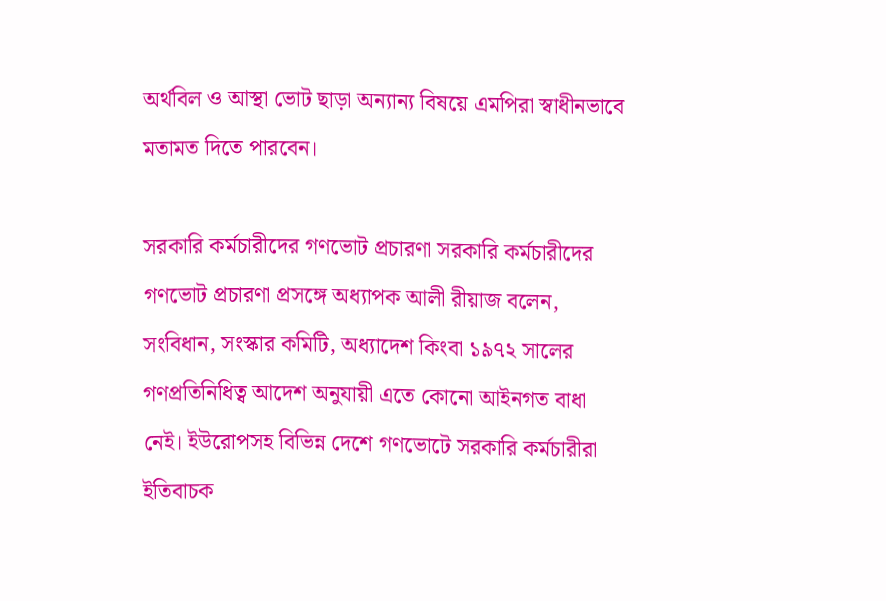অর্থবিল ও আস্থা ভোট ছাড়া অন্যান্য বিষয়ে এমপিরা স্বাধীনভাবে মতামত দিতে পারবেন।

সরকারি কর্মচারীদের গণভোট প্রচারণা সরকারি কর্মচারীদের গণভোট প্রচারণা প্রসঙ্গে অধ্যাপক আলী রীয়াজ বলেন, সংবিধান, সংস্কার কমিটি, অধ্যাদেশ কিংবা ১৯৭২ সালের গণপ্রতিনিধিত্ব আদেশ অনুযায়ী এতে কোনো আইনগত বাধা নেই। ইউরোপসহ বিভিন্ন দেশে গণভোটে সরকারি কর্মচারীরা ইতিবাচক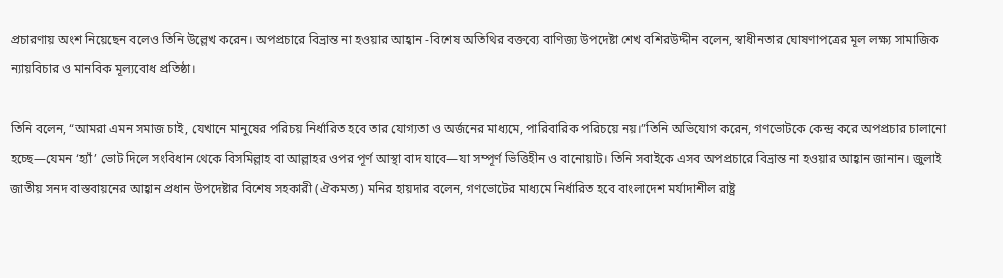প্রচারণায় অংশ নিয়েছেন বলেও তিনি উল্লেখ করেন। অপপ্রচারে বিভ্রান্ত না হওয়ার আহ্বান -বিশেষ অতিথির বক্তব্যে বাণিজ্য উপদেষ্টা শেখ বশিরউদ্দীন বলেন, স্বাধীনতার ঘোষণাপত্রের মূল লক্ষ্য সামাজিক ন্যায়বিচার ও মানবিক মূল্যবোধ প্রতিষ্ঠা।

তিনি বলেন, “আমরা এমন সমাজ চাই, যেখানে মানুষের পরিচয় নির্ধারিত হবে তার যোগ্যতা ও অর্জনের মাধ্যমে, পারিবারিক পরিচয়ে নয়।”তিনি অভিযোগ করেন, গণভোটকে কেন্দ্র করে অপপ্রচার চালানো হচ্ছে—যেমন ‘হ্যাঁ’ ভোট দিলে সংবিধান থেকে বিসমিল্লাহ বা আল্লাহর ওপর পূর্ণ আস্থা বাদ যাবে—যা সম্পূর্ণ ভিত্তিহীন ও বানোয়াট। তিনি সবাইকে এসব অপপ্রচারে বিভ্রান্ত না হওয়ার আহ্বান জানান। জুলাই জাতীয় সনদ বাস্তবায়নের আহ্বান প্রধান উপদেষ্টার বিশেষ সহকারী (ঐকমত্য) মনির হায়দার বলেন, গণভোটের মাধ্যমে নির্ধারিত হবে বাংলাদেশ মর্যাদাশীল রাষ্ট্র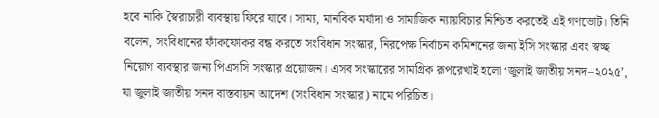হবে নাকি স্বৈরাচারী ব্যবস্থায় ফিরে যাবে। সাম্য, মানবিক মর্যাদা ও সামাজিক ন্যায়বিচার নিশ্চিত করতেই এই গণভোট। তিনি বলেন, সংবিধানের ফাঁকফোকর বন্ধ করতে সংবিধান সংস্কার, নিরপেক্ষ নির্বাচন কমিশনের জন্য ইসি সংস্কার এবং স্বচ্ছ নিয়োগ ব্যবস্থার জন্য পিএসসি সংস্কার প্রয়োজন। এসব সংস্কারের সামগ্রিক রূপরেখাই হলো ‘জুলাই জাতীয় সনদ–২০২৫’, যা জুলাই জাতীয় সনদ বাস্তবায়ন আদেশ (সংবিধান সংস্কার) নামে পরিচিত।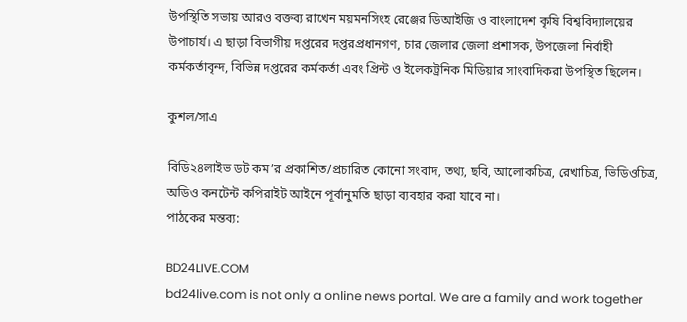উপস্থিতি সভায় আরও বক্তব্য রাখেন ময়মনসিংহ রেঞ্জের ডিআইজি ও বাংলাদেশ কৃষি বিশ্ববিদ্যালয়ের উপাচার্য। এ ছাড়া বিভাগীয় দপ্তরের দপ্তরপ্রধানগণ, চার জেলার জেলা প্রশাসক, উপজেলা নির্বাহী কর্মকর্তাবৃন্দ, বিভিন্ন দপ্তরের কর্মকর্তা এবং প্রিন্ট ও ইলেকট্রনিক মিডিয়ার সাংবাদিকরা উপস্থিত ছিলেন।

কুশল/সাএ

বিডি২৪লাইভ ডট কম’র প্রকাশিত/প্রচারিত কোনো সংবাদ, তথ্য, ছবি, আলোকচিত্র, রেখাচিত্র, ভিডিওচিত্র, অডিও কনটেন্ট কপিরাইট আইনে পূর্বানুমতি ছাড়া ব্যবহার করা যাবে না।
পাঠকের মন্তব্য:

BD24LIVE.COM
bd24live.com is not only a online news portal. We are a family and work together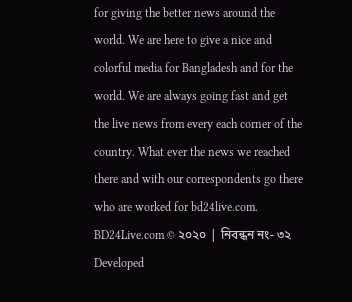for giving the better news around the world. We are here to give a nice and colorful media for Bangladesh and for the world. We are always going fast and get the live news from every each corner of the country. What ever the news we reached there and with our correspondents go there who are worked for bd24live.com.
BD24Live.com © ২০২০ | নিবন্ধন নং- ৩২
Developed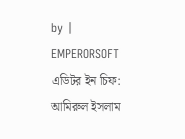by | EMPERORSOFT
এডিটর ইন চিফ: আমিরুল ইসলাম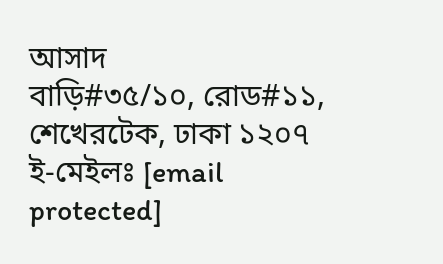আসাদ
বাড়ি#৩৫/১০, রোড#১১, শেখেরটেক, ঢাকা ১২০৭
ই-মেইলঃ [email protected]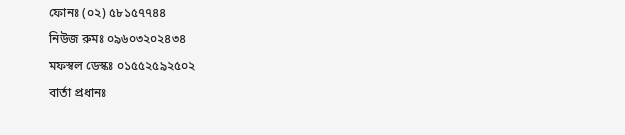ফোনঃ (০২) ৫৮১৫৭৭৪৪
নিউজ রুমঃ ০৯৬০৩২০২৪৩৪
মফস্বল ডেস্কঃ ০১৫৫২৫৯২৫০২
বার্তা প্রধানঃ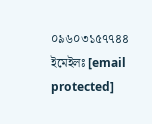০৯৬০৩১৫৭৭৪৪
ইমেইলঃ [email protected]